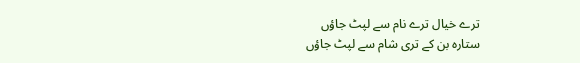ترے خیال ترے نام سے لپٹ جاؤں
ستارہ بن کے تری شام سے لپٹ جاؤں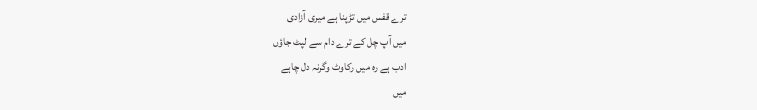ترے قفس میں تڑپنا ہے میری آزادی
میں آپ چل کے ترے دام سے لپٹ جاؤں
ادب ہے رہ میں رکاوٹ وگرنہ دل چاہے
میں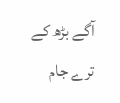آگے بڑھ کے ترے جام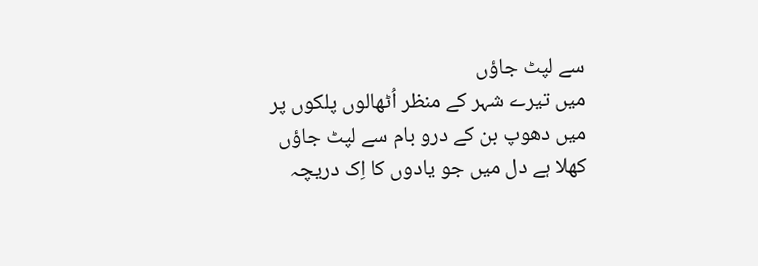سے لپٹ جاؤں
میں تیرے شہر کے منظر اُٹھالوں پلکوں پر
میں دھوپ بن کے درو بام سے لپٹ جاؤں
کھلا ہے دل میں جو یادوں کا اِک دریچہ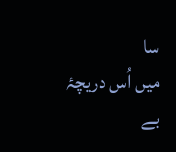سا
میں اُس دریچۂ بے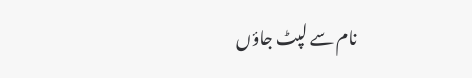نام سے لپٹ جاؤں